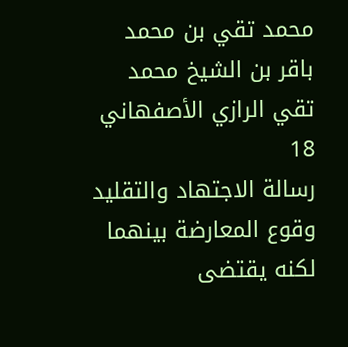محمد تقي بن محمد باقر بن الشيخ محمد تقي الرازي الأصفهاني
18
رسالة الاجتهاد والتقليد
وقوع المعارضة بينهما لكنه يقتضى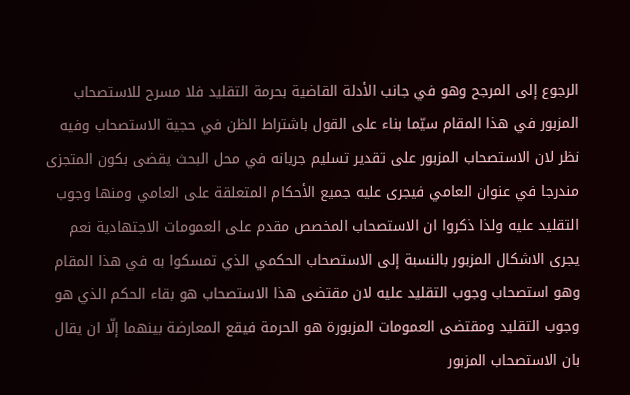الرجوع إلى المرجح وهو في جانب الأدلة القاضية بحرمة التقليد فلا مسرح للاستصحاب المزبور في هذا المقام سيّما بناء على القول باشتراط الظن في حجية الاستصحاب وفيه نظر لان الاستصحاب المزبور على تقدير تسليم جريانه في محل البحث يقضى بكون المتجزى مندرجا في عنوان العامي فيجرى عليه جميع الأحكام المتعلقة على العامي ومنها وجوب التقليد عليه ولذا ذكروا ان الاستصحاب المخصص مقدم على العمومات الاجتهادية نعم يجرى الاشكال المزبور بالنسبة إلى الاستصحاب الحكمي الذي تمسكوا به في هذا المقام وهو استصحاب وجوب التقليد عليه لان مقتضى هذا الاستصحاب هو بقاء الحكم الذي هو وجوب التقليد ومقتضى العمومات المزبورة هو الحرمة فيقع المعارضة بينهما إلّا ان يقال بان الاستصحاب المزبور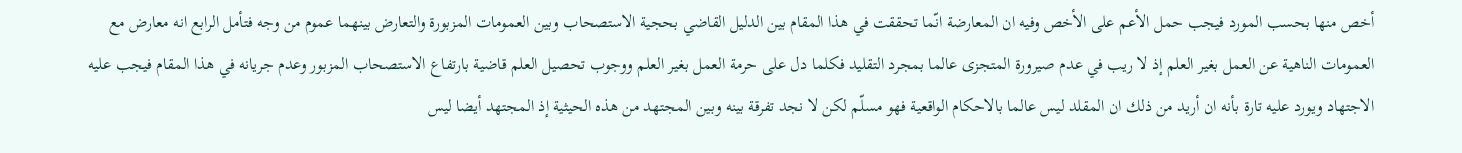أخص منها بحسب المورد فيجب حمل الأعم على الأخص وفيه ان المعارضة انّما تحققت في هذا المقام بين الدليل القاضي بحجية الاستصحاب وبين العمومات المزبورة والتعارض بينهما عموم من وجه فتأمل الرابع انه معارض مع العمومات الناهية عن العمل بغير العلم إذ لا ريب في عدم صيرورة المتجزى عالما بمجرد التقليد فكلما دل على حرمة العمل بغير العلم ووجوب تحصيل العلم قاضية بارتفاع الاستصحاب المزبور وعدم جريانه في هذا المقام فيجب عليه الاجتهاد ويورد عليه تارة بأنه ان أريد من ذلك ان المقلد ليس عالما بالاحكام الواقعية فهو مسلّم لكن لا نجد تفرقة بينه وبين المجتهد من هذه الحيثية إذ المجتهد أيضا ليس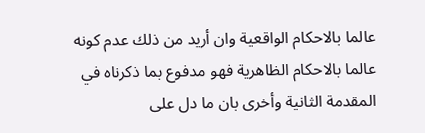عالما بالاحكام الواقعية وان أريد من ذلك عدم كونه عالما بالاحكام الظاهرية فهو مدفوع بما ذكرناه في المقدمة الثانية وأخرى بان ما دل على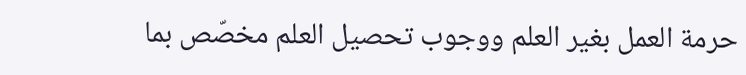حرمة العمل بغير العلم ووجوب تحصيل العلم مخصّص بما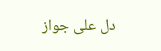دل على جواز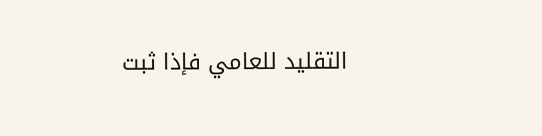التقليد للعامي فإذا ثبت